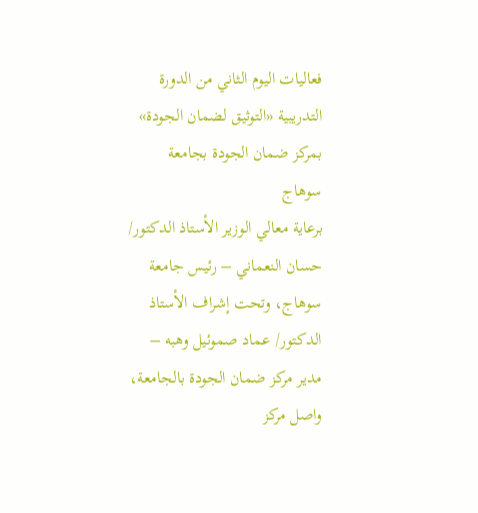فعاليات اليوم الثاني من الدورة التدريبية «التوثيق لضمان الجودة» بمركز ضمان الجودة بجامعة سوهاج
برعاية معالي الوزير الأستاذ الدكتور/ حسان النعماني – رئيس جامعة سوهاج، وتحت إشراف الأستاذ الدكتور/ عماد صموئيل وهبه – مدير مركز ضمان الجودة بالجامعة، واصل مركز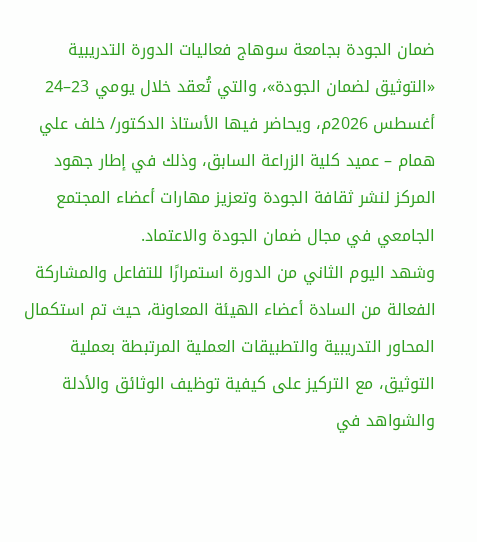ضمان الجودة بجامعة سوهاج فعاليات الدورة التدريبية «التوثيق لضمان الجودة»، والتي تُعقد خلال يومي 23–24 أغسطس 2026م، ويحاضر فيها الأستاذ الدكتور/ خلف علي همام – عميد كلية الزراعة السابق، وذلك في إطار جهود المركز لنشر ثقافة الجودة وتعزيز مهارات أعضاء المجتمع الجامعي في مجال ضمان الجودة والاعتماد.
وشهد اليوم الثاني من الدورة استمرارًا للتفاعل والمشاركة الفعالة من السادة أعضاء الهيئة المعاونة، حيث تم استكمال المحاور التدريبية والتطبيقات العملية المرتبطة بعملية التوثيق، مع التركيز على كيفية توظيف الوثائق والأدلة والشواهد في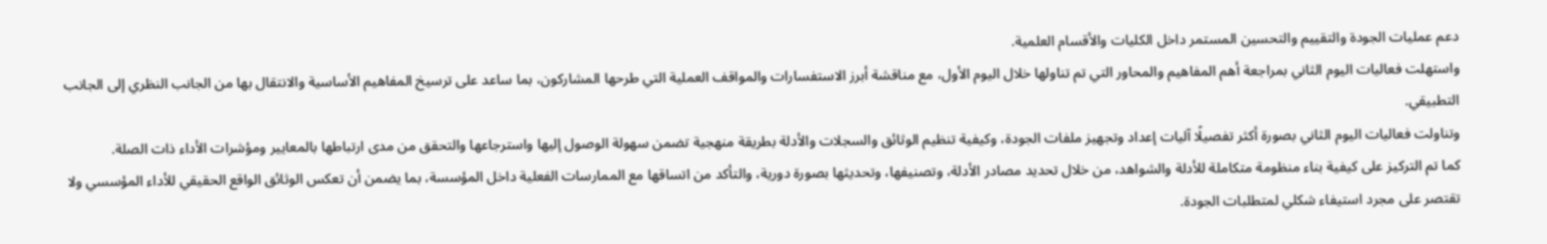دعم عمليات الجودة والتقييم والتحسين المستمر داخل الكليات والأقسام العلمية.
واستهلت فعاليات اليوم الثاني بمراجعة أهم المفاهيم والمحاور التي تم تناولها خلال اليوم الأول، مع مناقشة أبرز الاستفسارات والمواقف العملية التي طرحها المشاركون، بما ساعد على ترسيخ المفاهيم الأساسية والانتقال بها من الجانب النظري إلى الجانب التطبيقي.
وتناولت فعاليات اليوم الثاني بصورة أكثر تفصيلًا آليات إعداد وتجهيز ملفات الجودة، وكيفية تنظيم الوثائق والسجلات والأدلة بطريقة منهجية تضمن سهولة الوصول إليها واسترجاعها والتحقق من مدى ارتباطها بالمعايير ومؤشرات الأداء ذات الصلة.
كما تم التركيز على كيفية بناء منظومة متكاملة للأدلة والشواهد، من خلال تحديد مصادر الأدلة، وتصنيفها، وتحديثها بصورة دورية، والتأكد من اتساقها مع الممارسات الفعلية داخل المؤسسة، بما يضمن أن تعكس الوثائق الواقع الحقيقي للأداء المؤسسي ولا تقتصر على مجرد استيفاء شكلي لمتطلبات الجودة.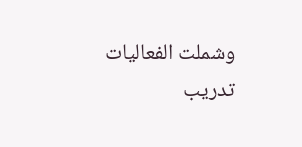وشملت الفعاليات تدريب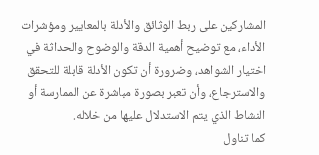المشاركين على ربط الوثائق والأدلة بالمعايير ومؤشرات الأداء، مع توضيح أهمية الدقة والوضوح والحداثة في اختيار الشواهد، وضرورة أن تكون الأدلة قابلة للتحقق والاسترجاع، وأن تعبر بصورة مباشرة عن الممارسة أو النشاط الذي يتم الاستدلال عليها من خلاله.
كما تناول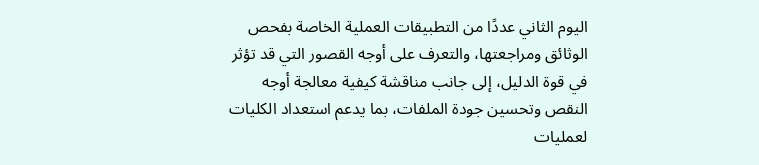اليوم الثاني عددًا من التطبيقات العملية الخاصة بفحص الوثائق ومراجعتها، والتعرف على أوجه القصور التي قد تؤثر في قوة الدليل، إلى جانب مناقشة كيفية معالجة أوجه النقص وتحسين جودة الملفات، بما يدعم استعداد الكليات لعمليات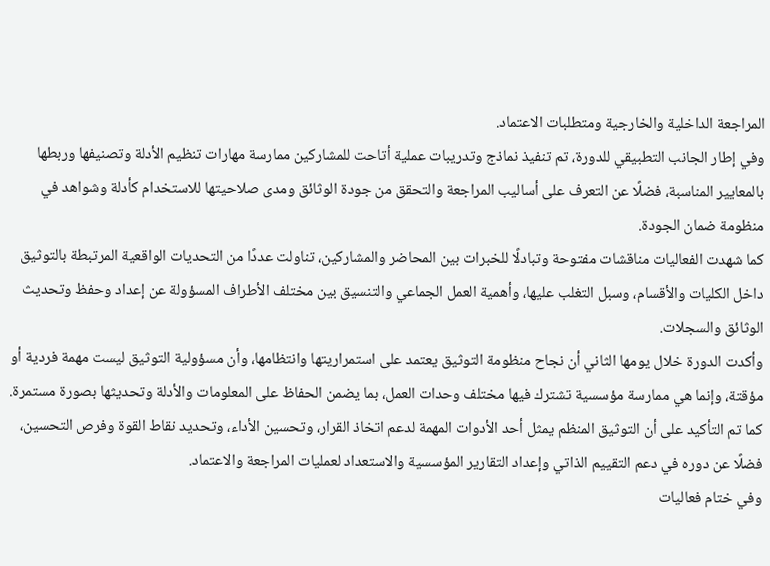المراجعة الداخلية والخارجية ومتطلبات الاعتماد.
وفي إطار الجانب التطبيقي للدورة، تم تنفيذ نماذج وتدريبات عملية أتاحت للمشاركين ممارسة مهارات تنظيم الأدلة وتصنيفها وربطها بالمعايير المناسبة، فضلًا عن التعرف على أساليب المراجعة والتحقق من جودة الوثائق ومدى صلاحيتها للاستخدام كأدلة وشواهد في منظومة ضمان الجودة.
كما شهدت الفعاليات مناقشات مفتوحة وتبادلًا للخبرات بين المحاضر والمشاركين، تناولت عددًا من التحديات الواقعية المرتبطة بالتوثيق داخل الكليات والأقسام، وسبل التغلب عليها، وأهمية العمل الجماعي والتنسيق بين مختلف الأطراف المسؤولة عن إعداد وحفظ وتحديث الوثائق والسجلات.
وأكدت الدورة خلال يومها الثاني أن نجاح منظومة التوثيق يعتمد على استمراريتها وانتظامها، وأن مسؤولية التوثيق ليست مهمة فردية أو مؤقتة، وإنما هي ممارسة مؤسسية تشترك فيها مختلف وحدات العمل، بما يضمن الحفاظ على المعلومات والأدلة وتحديثها بصورة مستمرة.
كما تم التأكيد على أن التوثيق المنظم يمثل أحد الأدوات المهمة لدعم اتخاذ القرار، وتحسين الأداء، وتحديد نقاط القوة وفرص التحسين، فضلًا عن دوره في دعم التقييم الذاتي وإعداد التقارير المؤسسية والاستعداد لعمليات المراجعة والاعتماد.
وفي ختام فعاليات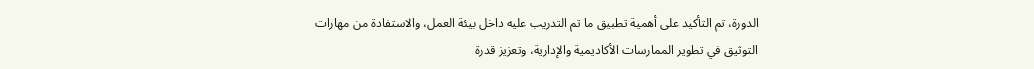الدورة، تم التأكيد على أهمية تطبيق ما تم التدريب عليه داخل بيئة العمل، والاستفادة من مهارات التوثيق في تطوير الممارسات الأكاديمية والإدارية، وتعزيز قدرة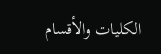الكليات والأقسام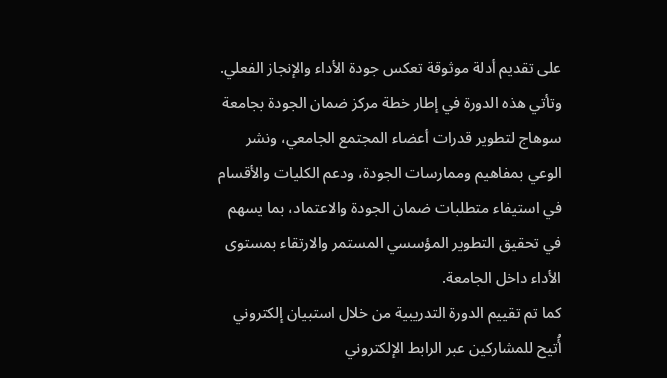على تقديم أدلة موثوقة تعكس جودة الأداء والإنجاز الفعلي.
وتأتي هذه الدورة في إطار خطة مركز ضمان الجودة بجامعة سوهاج لتطوير قدرات أعضاء المجتمع الجامعي، ونشر الوعي بمفاهيم وممارسات الجودة، ودعم الكليات والأقسام في استيفاء متطلبات ضمان الجودة والاعتماد، بما يسهم في تحقيق التطوير المؤسسي المستمر والارتقاء بمستوى الأداء داخل الجامعة.
كما تم تقييم الدورة التدريبية من خلال استبيان إلكتروني أُتيح للمشاركين عبر الرابط الإلكتروني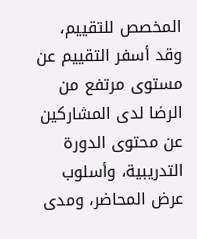المخصص للتقييم، وقد أسفر التقييم عن مستوى مرتفع من الرضا لدى المشاركين عن محتوى الدورة التدريبية، وأسلوب عرض المحاضر، ومدى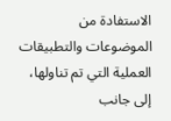الاستفادة من الموضوعات والتطبيقات العملية التي تم تناولها، إلى جانب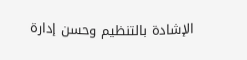الإشادة بالتنظيم وحسن إدارة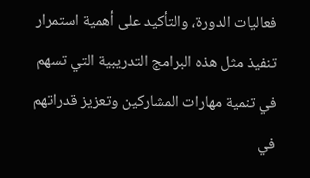فعاليات الدورة، والتأكيد على أهمية استمرار تنفيذ مثل هذه البرامج التدريبية التي تسهم في تنمية مهارات المشاركين وتعزيز قدراتهم في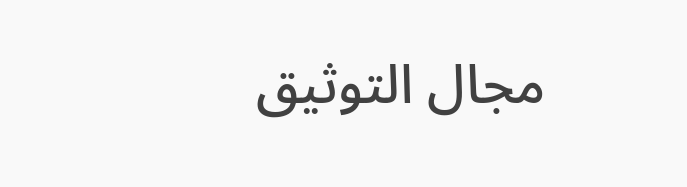مجال التوثيق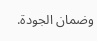وضمان الجودة.